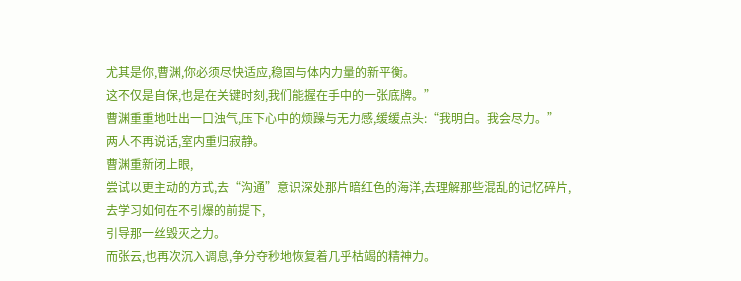尤其是你,曹渊,你必须尽快适应,稳固与体内力量的新平衡。
这不仅是自保,也是在关键时刻,我们能握在手中的一张底牌。”
曹渊重重地吐出一口浊气,压下心中的烦躁与无力感,缓缓点头:“我明白。我会尽力。”
两人不再说话,室内重归寂静。
曹渊重新闭上眼,
尝试以更主动的方式,去“沟通”意识深处那片暗红色的海洋,去理解那些混乱的记忆碎片,
去学习如何在不引爆的前提下,
引导那一丝毁灭之力。
而张云,也再次沉入调息,争分夺秒地恢复着几乎枯竭的精神力。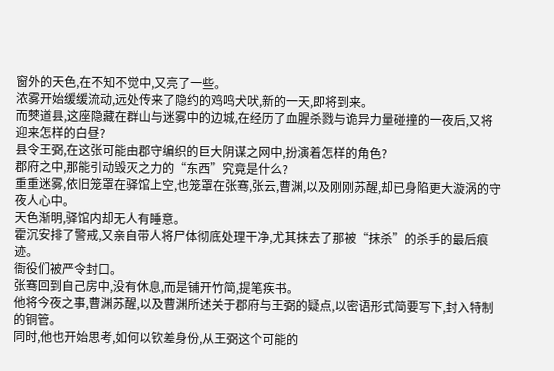窗外的天色,在不知不觉中,又亮了一些。
浓雾开始缓缓流动,远处传来了隐约的鸡鸣犬吠,新的一天,即将到来。
而僰道县,这座隐藏在群山与迷雾中的边城,在经历了血腥杀戮与诡异力量碰撞的一夜后,又将迎来怎样的白昼?
县令王弼,在这张可能由郡守编织的巨大阴谋之网中,扮演着怎样的角色?
郡府之中,那能引动毁灭之力的“东西”究竟是什么?
重重迷雾,依旧笼罩在驿馆上空,也笼罩在张骞,张云,曹渊,以及刚刚苏醒,却已身陷更大漩涡的守夜人心中。
天色渐明,驿馆内却无人有睡意。
霍沉安排了警戒,又亲自带人将尸体彻底处理干净,尤其抹去了那被“抹杀”的杀手的最后痕迹。
衙役们被严令封口。
张骞回到自己房中,没有休息,而是铺开竹简,提笔疾书。
他将今夜之事,曹渊苏醒,以及曹渊所述关于郡府与王弼的疑点,以密语形式简要写下,封入特制的铜管。
同时,他也开始思考,如何以钦差身份,从王弼这个可能的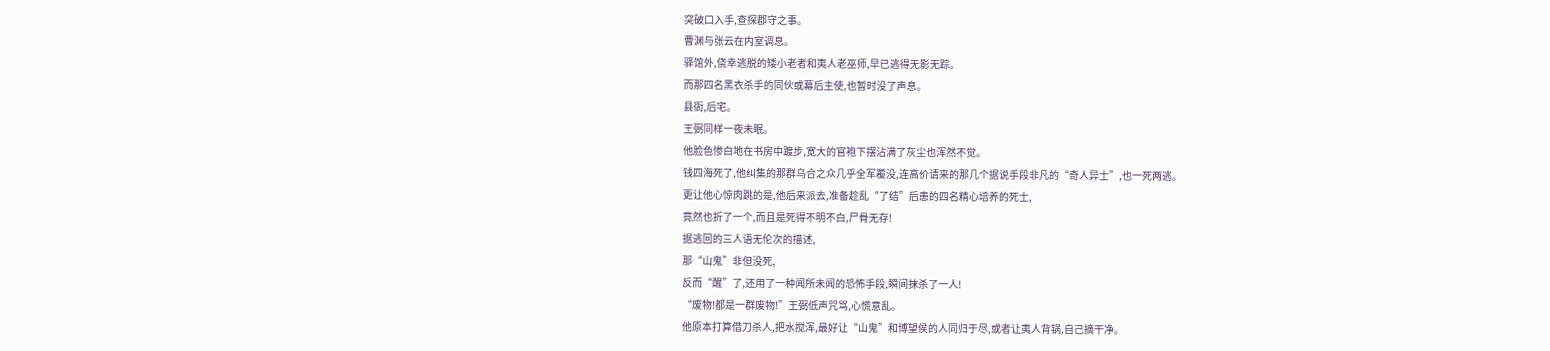突破口入手,查探郡守之事。
曹渊与张云在内室调息。
驿馆外,侥幸逃脱的矮小老者和夷人老巫师,早已逃得无影无踪。
而那四名黑衣杀手的同伙或幕后主使,也暂时没了声息。
县衙,后宅。
王弼同样一夜未眠。
他脸色惨白地在书房中踱步,宽大的官袍下摆沾满了灰尘也浑然不觉。
钱四海死了,他纠集的那群乌合之众几乎全军覆没,连高价请来的那几个据说手段非凡的“奇人异士”,也一死两逃。
更让他心惊肉跳的是,他后来派去,准备趁乱“了结”后患的四名精心培养的死士,
竟然也折了一个,而且是死得不明不白,尸骨无存!
据逃回的三人语无伦次的描述,
那“山鬼”非但没死,
反而“醒”了,还用了一种闻所未闻的恐怖手段,瞬间抹杀了一人!
“废物!都是一群废物!”王弼低声咒骂,心慌意乱。
他原本打算借刀杀人,把水搅浑,最好让“山鬼”和博望侯的人同归于尽,或者让夷人背锅,自己摘干净。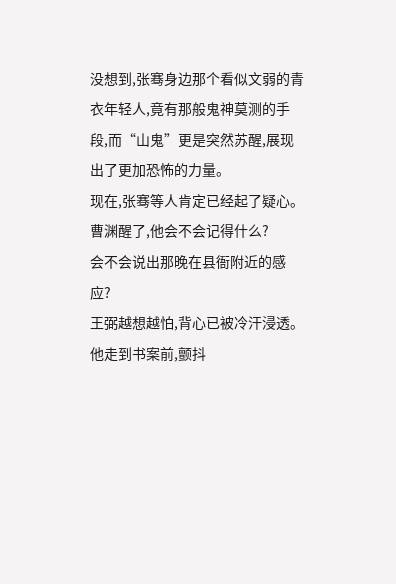没想到,张骞身边那个看似文弱的青衣年轻人,竟有那般鬼神莫测的手段,而“山鬼”更是突然苏醒,展现出了更加恐怖的力量。
现在,张骞等人肯定已经起了疑心。
曹渊醒了,他会不会记得什么?
会不会说出那晚在县衙附近的感应?
王弼越想越怕,背心已被冷汗浸透。他走到书案前,颤抖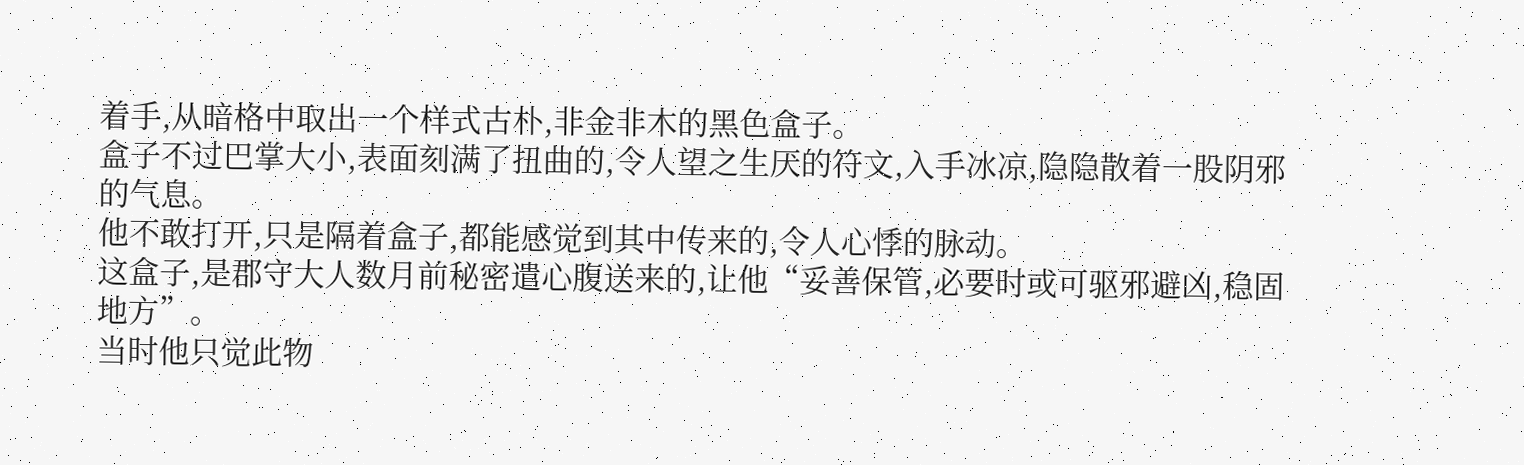着手,从暗格中取出一个样式古朴,非金非木的黑色盒子。
盒子不过巴掌大小,表面刻满了扭曲的,令人望之生厌的符文,入手冰凉,隐隐散着一股阴邪的气息。
他不敢打开,只是隔着盒子,都能感觉到其中传来的,令人心悸的脉动。
这盒子,是郡守大人数月前秘密遣心腹送来的,让他“妥善保管,必要时或可驱邪避凶,稳固地方”。
当时他只觉此物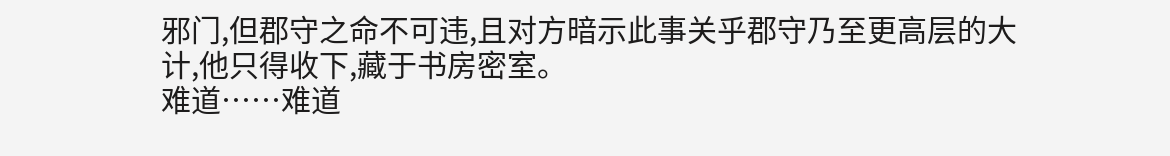邪门,但郡守之命不可违,且对方暗示此事关乎郡守乃至更高层的大计,他只得收下,藏于书房密室。
难道……难道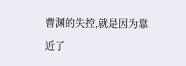曹渊的失控,就是因为靠近了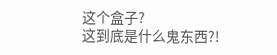这个盒子?
这到底是什么鬼东西?!